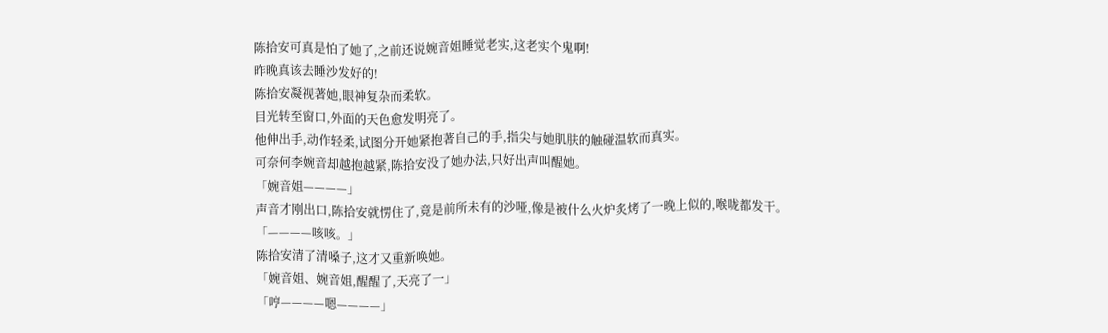陈拾安可真是怕了她了,之前还说婉音姐睡觉老实,这老实个鬼啊!
昨晚真该去睡沙发好的!
陈拾安凝视著她,眼神复杂而柔软。
目光转至窗口,外面的天色愈发明亮了。
他伸出手,动作轻柔,试图分开她紧抱著自己的手,指尖与她肌肤的触碰温软而真实。
可奈何李婉音却越抱越紧,陈拾安没了她办法,只好出声叫醒她。
「婉音姐————」
声音才刚出口,陈拾安就愣住了,竟是前所未有的沙哑,像是被什么火炉炙烤了一晚上似的,喉咙都发干。
「————咳咳。」
陈拾安清了清嗓子,这才又重新唤她。
「婉音姐、婉音姐,醒醒了,天亮了一」
「哼————嗯————」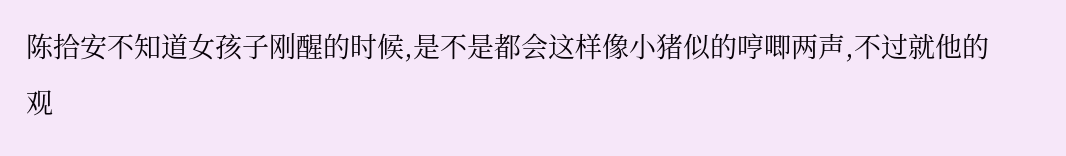陈拾安不知道女孩子刚醒的时候,是不是都会这样像小猪似的哼唧两声,不过就他的观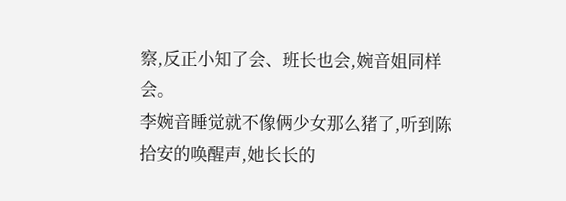察,反正小知了会、班长也会,婉音姐同样会。
李婉音睡觉就不像俩少女那么猪了,听到陈拾安的唤醒声,她长长的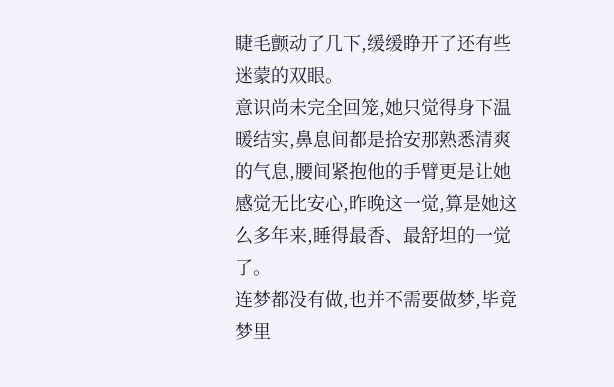睫毛颤动了几下,缓缓睁开了还有些迷蒙的双眼。
意识尚未完全回笼,她只觉得身下温暖结实,鼻息间都是拾安那熟悉清爽的气息,腰间紧抱他的手臂更是让她感觉无比安心,昨晚这一觉,算是她这么多年来,睡得最香、最舒坦的一觉了。
连梦都没有做,也并不需要做梦,毕竟梦里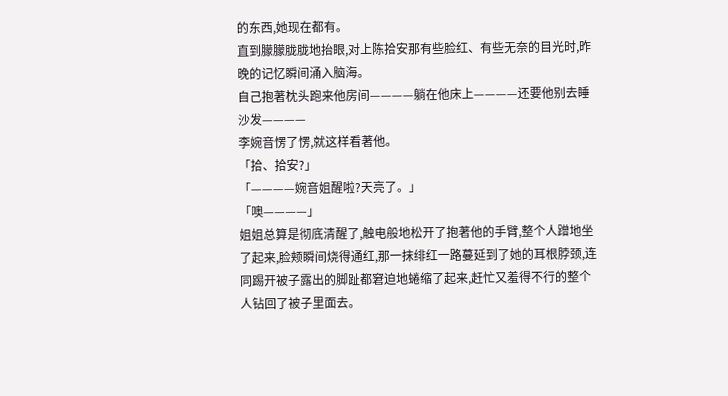的东西,她现在都有。
直到朦朦胧胧地抬眼,对上陈拾安那有些脸红、有些无奈的目光时,昨晚的记忆瞬间涌入脑海。
自己抱著枕头跑来他房间————躺在他床上————还要他别去睡沙发————
李婉音愣了愣,就这样看著他。
「拾、拾安?」
「————婉音姐醒啦?天亮了。」
「噢————」
姐姐总算是彻底清醒了,触电般地松开了抱著他的手臂,整个人蹭地坐了起来,脸颊瞬间烧得通红,那一抹绯红一路蔓延到了她的耳根脖颈,连同踢开被子露出的脚趾都窘迫地蜷缩了起来,赶忙又羞得不行的整个人钻回了被子里面去。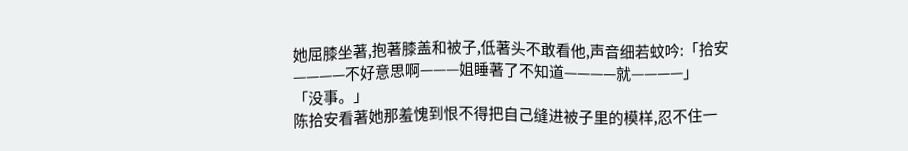她屈膝坐著,抱著膝盖和被子,低著头不敢看他,声音细若蚊吟:「拾安————不好意思啊———姐睡著了不知道————就————」
「没事。」
陈拾安看著她那羞愧到恨不得把自己缝进被子里的模样,忍不住一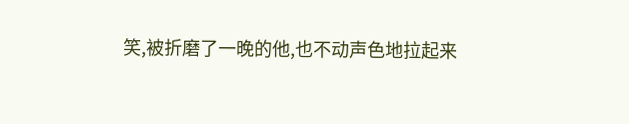笑,被折磨了一晚的他,也不动声色地拉起来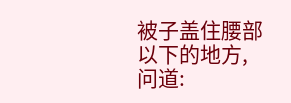被子盖住腰部以下的地方,问道: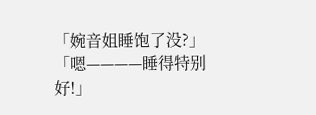「婉音姐睡饱了没?」
「嗯————睡得特别好!」